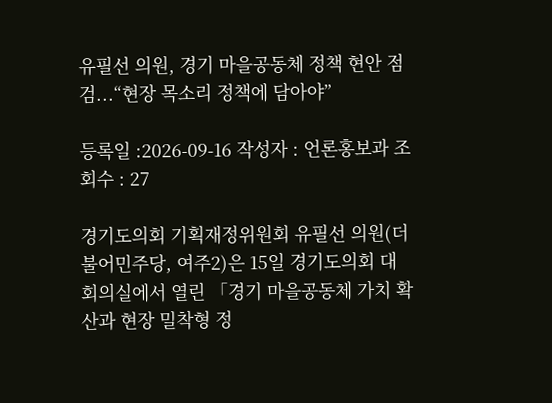유필선 의원, 경기 마을공동체 정책 현안 점검...“현장 목소리 정책에 담아야”

등록일 :2026-09-16 작성자 : 언론홍보과 조회수 : 27

경기도의회 기획재정위원회 유필선 의원(더불어민주당, 여주2)은 15일 경기도의회 대회의실에서 열린 「경기 마을공동체 가치 확산과 현장 밀착형 정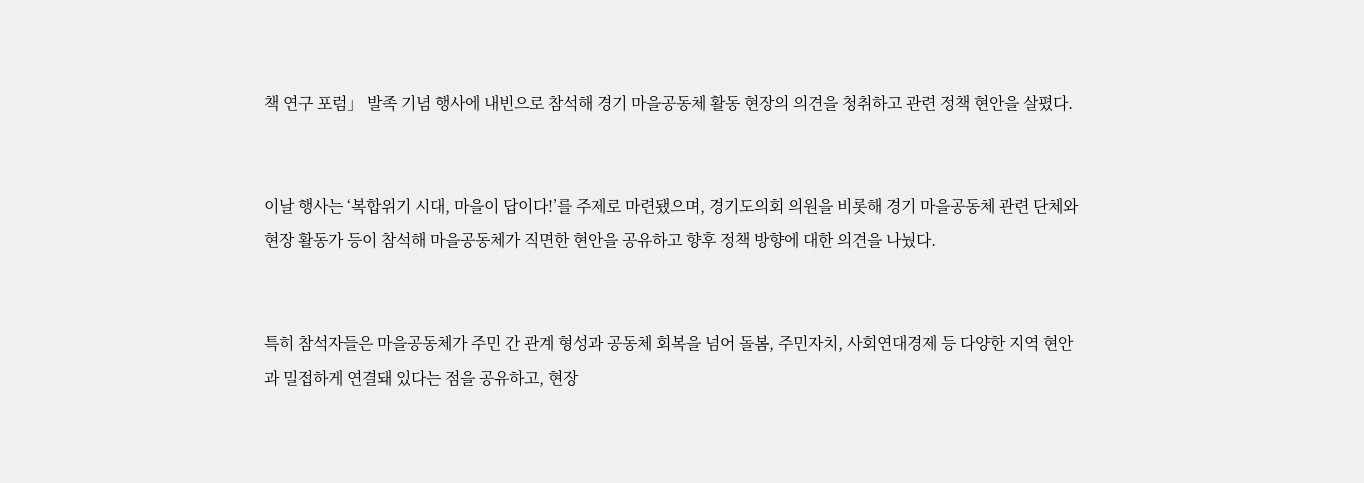책 연구 포럼」 발족 기념 행사에 내빈으로 참석해 경기 마을공동체 활동 현장의 의견을 청취하고 관련 정책 현안을 살폈다.


이날 행사는 ‘복합위기 시대, 마을이 답이다!’를 주제로 마련됐으며, 경기도의회 의원을 비롯해 경기 마을공동체 관련 단체와 현장 활동가 등이 참석해 마을공동체가 직면한 현안을 공유하고 향후 정책 방향에 대한 의견을 나눴다.


특히 참석자들은 마을공동체가 주민 간 관계 형성과 공동체 회복을 넘어 돌봄, 주민자치, 사회연대경제 등 다양한 지역 현안과 밀접하게 연결돼 있다는 점을 공유하고, 현장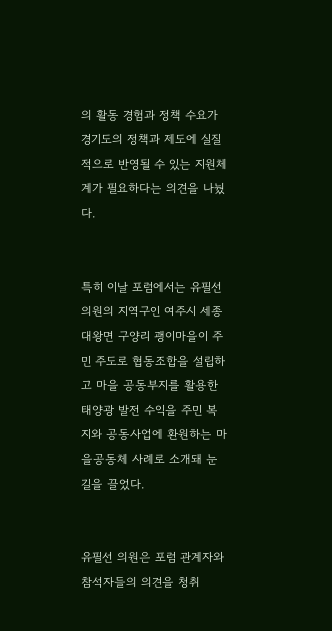의 활동 경험과 정책 수요가 경기도의 정책과 제도에 실질적으로 반영될 수 있는 지원체계가 필요하다는 의견을 나눴다.


특히 이날 포럼에서는 유필선 의원의 지역구인 여주시 세종대왕면 구양리 괭이마을이 주민 주도로 협동조합을 설립하고 마을 공동부지를 활용한 태양광 발전 수익을 주민 복지와 공동사업에 환원하는 마을공동체 사례로 소개돼 눈길을 끌었다.


유필선 의원은 포럼 관계자와 참석자들의 의견을 청취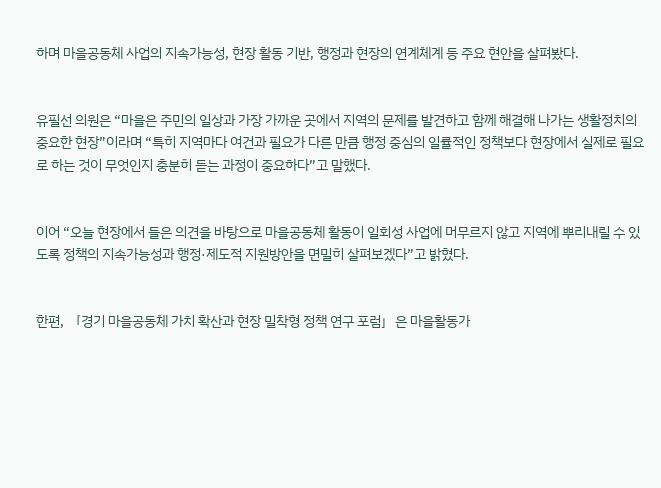하며 마을공동체 사업의 지속가능성, 현장 활동 기반, 행정과 현장의 연계체계 등 주요 현안을 살펴봤다.


유필선 의원은 “마을은 주민의 일상과 가장 가까운 곳에서 지역의 문제를 발견하고 함께 해결해 나가는 생활정치의 중요한 현장”이라며 “특히 지역마다 여건과 필요가 다른 만큼 행정 중심의 일률적인 정책보다 현장에서 실제로 필요로 하는 것이 무엇인지 충분히 듣는 과정이 중요하다”고 말했다.


이어 “오늘 현장에서 들은 의견을 바탕으로 마을공동체 활동이 일회성 사업에 머무르지 않고 지역에 뿌리내릴 수 있도록 정책의 지속가능성과 행정·제도적 지원방안을 면밀히 살펴보겠다”고 밝혔다.


한편, 「경기 마을공동체 가치 확산과 현장 밀착형 정책 연구 포럼」은 마을활동가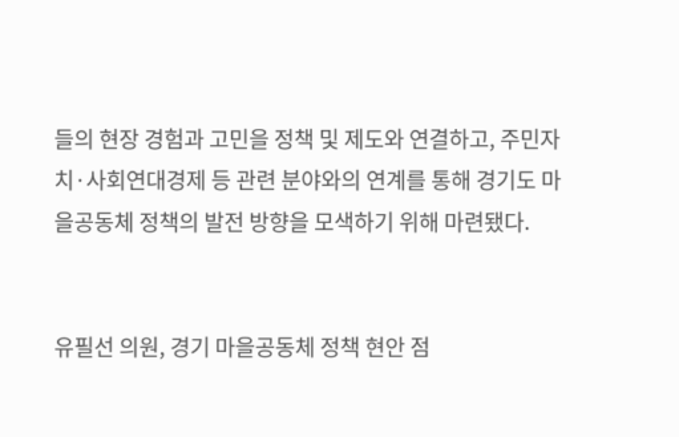들의 현장 경험과 고민을 정책 및 제도와 연결하고, 주민자치·사회연대경제 등 관련 분야와의 연계를 통해 경기도 마을공동체 정책의 발전 방향을 모색하기 위해 마련됐다.


유필선 의원, 경기 마을공동체 정책 현안 점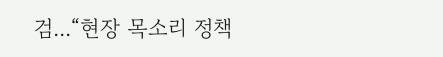검...“현장 목소리 정책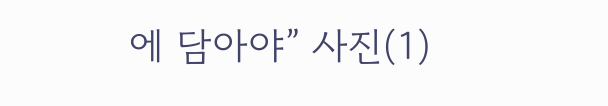에 담아야” 사진(1)